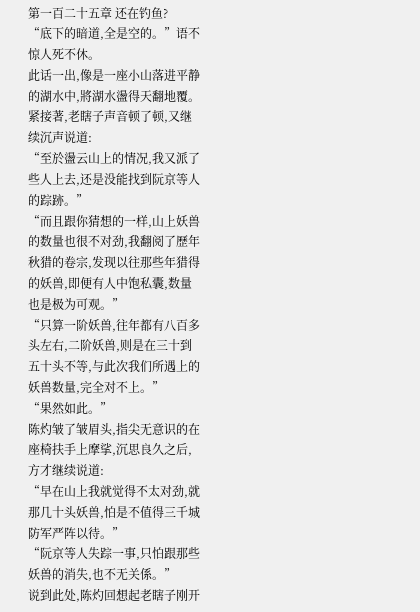第一百二十五章 还在钓鱼?
“底下的暗道,全是空的。”语不惊人死不休。
此话一出,像是一座小山落进平静的湖水中,將湖水盪得天翻地覆。
紧接著,老瞎子声音顿了顿,又继续沉声说道:
“至於盪云山上的情况,我又派了些人上去,还是没能找到阮京等人的踪跡。”
“而且跟你猜想的一样,山上妖兽的数量也很不对劲,我翻阅了歷年秋猎的卷宗,发现以往那些年猎得的妖兽,即便有人中饱私囊,数量也是极为可观。”
“只算一阶妖兽,往年都有八百多头左右,二阶妖兽,则是在三十到五十头不等,与此次我们所遇上的妖兽数量,完全对不上。”
“果然如此。”
陈灼皱了皱眉头,指尖无意识的在座椅扶手上摩挲,沉思良久之后,方才继续说道:
“早在山上我就觉得不太对劲,就那几十头妖兽,怕是不值得三千城防军严阵以待。”
“阮京等人失踪一事,只怕跟那些妖兽的消失,也不无关係。”
说到此处,陈灼回想起老瞎子刚开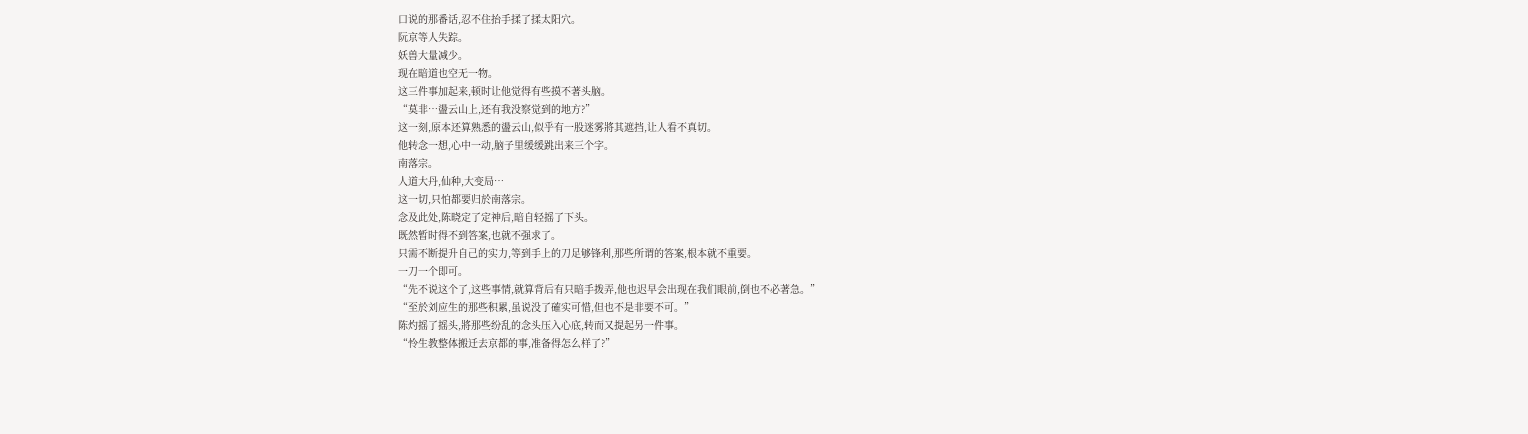口说的那番话,忍不住抬手揉了揉太阳穴。
阮京等人失踪。
妖兽大量减少。
现在暗道也空无一物。
这三件事加起来,顿时让他觉得有些摸不著头脑。
“莫非…盪云山上,还有我没察觉到的地方?”
这一刻,原本还算熟悉的盪云山,似乎有一股迷雾將其遮挡,让人看不真切。
他转念一想,心中一动,脑子里缓缓跳出来三个字。
南落宗。
人道大丹,仙种,大变局…
这一切,只怕都要归於南落宗。
念及此处,陈晓定了定神后,暗自轻摇了下头。
既然暂时得不到答案,也就不强求了。
只需不断提升自己的实力,等到手上的刀足够锋利,那些所谓的答案,根本就不重要。
一刀一个即可。
“先不说这个了,这些事情,就算背后有只暗手拨弄,他也迟早会出现在我们眼前,倒也不必著急。”
“至於刘应生的那些积累,虽说没了確实可惜,但也不是非要不可。”
陈灼摇了摇头,將那些纷乱的念头压入心底,转而又提起另一件事。
“怜生教整体搬迁去京都的事,准备得怎么样了?”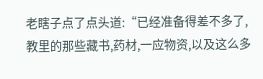老瞎子点了点头道:“已经准备得差不多了,教里的那些藏书,药材,一应物资,以及这么多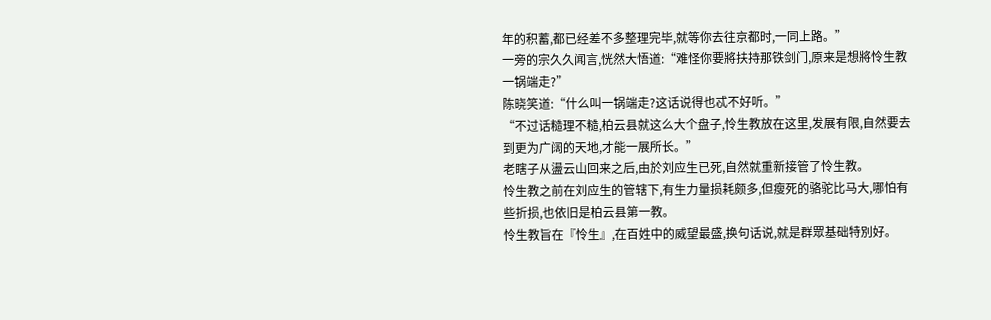年的积蓄,都已经差不多整理完毕,就等你去往京都时,一同上路。”
一旁的宗久久闻言,恍然大悟道:“难怪你要將扶持那铁剑门,原来是想將怜生教一锅端走?”
陈晓笑道:“什么叫一锅端走?这话说得也忒不好听。”
“不过话糙理不糙,柏云县就这么大个盘子,怜生教放在这里,发展有限,自然要去到更为广阔的天地,才能一展所长。”
老瞎子从盪云山回来之后,由於刘应生已死,自然就重新接管了怜生教。
怜生教之前在刘应生的管辖下,有生力量损耗颇多,但瘦死的骆驼比马大,哪怕有些折损,也依旧是柏云县第一教。
怜生教旨在『怜生』,在百姓中的威望最盛,换句话说,就是群眾基础特別好。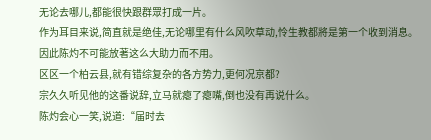无论去哪儿,都能很快跟群眾打成一片。
作为耳目来说,简直就是绝佳,无论哪里有什么风吹草动,怜生教都將是第一个收到消息。
因此陈灼不可能放著这么大助力而不用。
区区一个柏云县,就有错综复杂的各方势力,更何况京都?
宗久久听见他的这番说辞,立马就瘪了瘪嘴,倒也没有再说什么。
陈灼会心一笑,说道:“届时去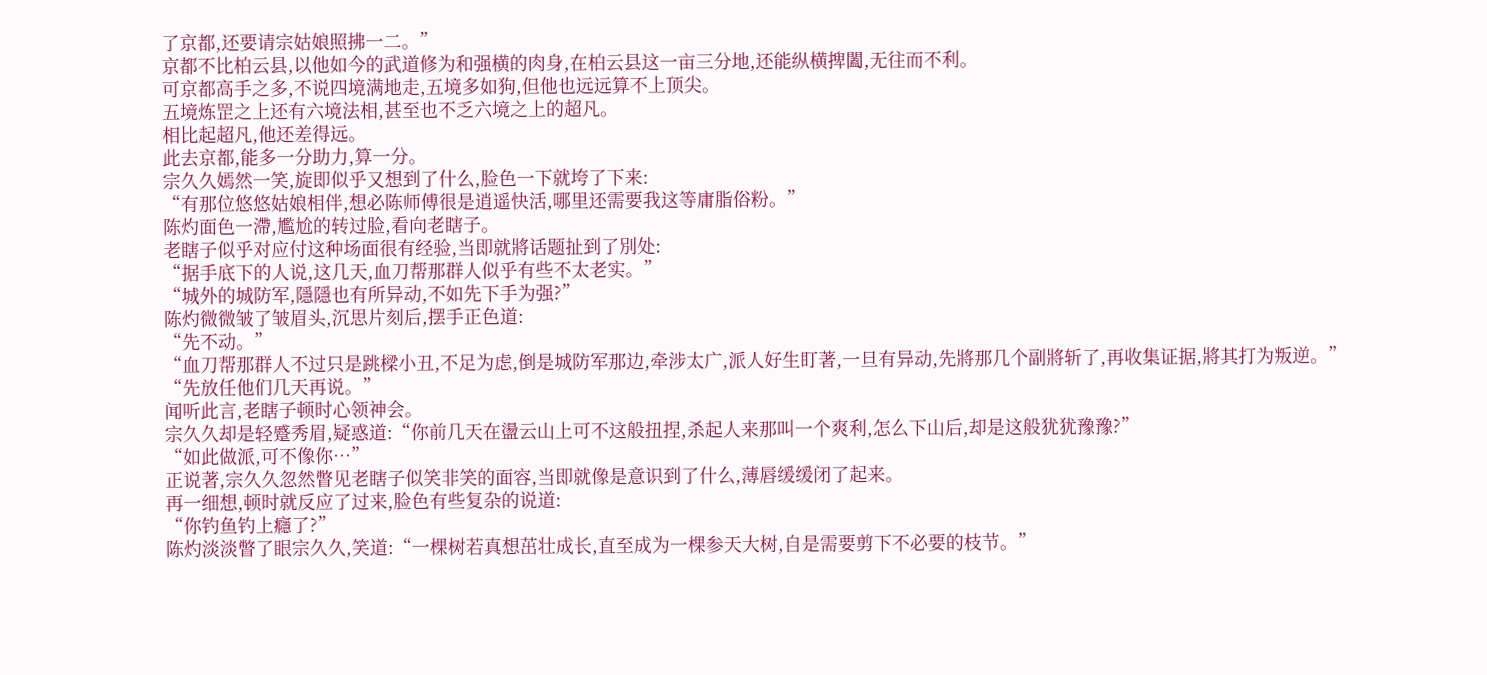了京都,还要请宗姑娘照拂一二。”
京都不比柏云县,以他如今的武道修为和强横的肉身,在柏云县这一亩三分地,还能纵横捭闔,无往而不利。
可京都高手之多,不说四境满地走,五境多如狗,但他也远远算不上顶尖。
五境炼罡之上还有六境法相,甚至也不乏六境之上的超凡。
相比起超凡,他还差得远。
此去京都,能多一分助力,算一分。
宗久久嫣然一笑,旋即似乎又想到了什么,脸色一下就垮了下来:
“有那位悠悠姑娘相伴,想必陈师傅很是逍遥快活,哪里还需要我这等庸脂俗粉。”
陈灼面色一滯,尷尬的转过脸,看向老瞎子。
老瞎子似乎对应付这种场面很有经验,当即就將话题扯到了別处:
“据手底下的人说,这几天,血刀帮那群人似乎有些不太老实。”
“城外的城防军,隱隱也有所异动,不如先下手为强?”
陈灼微微皱了皱眉头,沉思片刻后,摆手正色道:
“先不动。”
“血刀帮那群人不过只是跳樑小丑,不足为虑,倒是城防军那边,牵涉太广,派人好生盯著,一旦有异动,先將那几个副將斩了,再收集证据,將其打为叛逆。”
“先放任他们几天再说。”
闻听此言,老瞎子顿时心领神会。
宗久久却是轻蹙秀眉,疑惑道:“你前几天在盪云山上可不这般扭捏,杀起人来那叫一个爽利,怎么下山后,却是这般犹犹豫豫?”
“如此做派,可不像你…”
正说著,宗久久忽然瞥见老瞎子似笑非笑的面容,当即就像是意识到了什么,薄唇缓缓闭了起来。
再一细想,顿时就反应了过来,脸色有些复杂的说道:
“你钓鱼钓上癮了?”
陈灼淡淡瞥了眼宗久久,笑道:“一棵树若真想茁壮成长,直至成为一棵参天大树,自是需要剪下不必要的枝节。”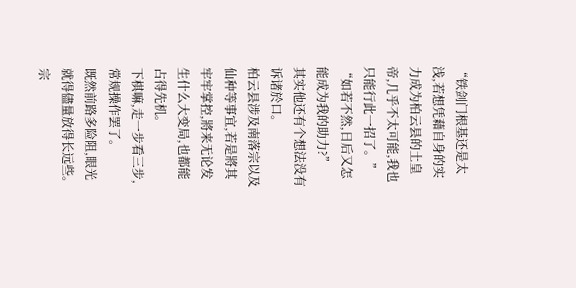“铁剑门根基还是太浅,若想凭藉自身的实力成为柏云县的土皇帝,几乎不太可能,我也只能行此一招了。”
“如若不然,日后又怎能成为我的助力?”
其实他还有个想法没有诉诸於口。
柏云县涉及南落宗以及仙种等事宜,若是將其牢牢掌控,將来无论发生什么大变局,也都能占得先机。
下棋嘛,走一步看三步,常规操作罢了。
既然前路多险阻,眼光就得儘量放得长远些。
宗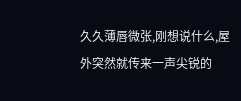久久薄唇微张,刚想说什么,屋外突然就传来一声尖锐的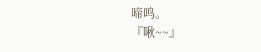啼鸣。
『啾~~』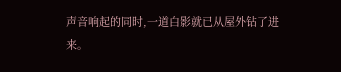声音响起的同时,一道白影就已从屋外钻了进来。